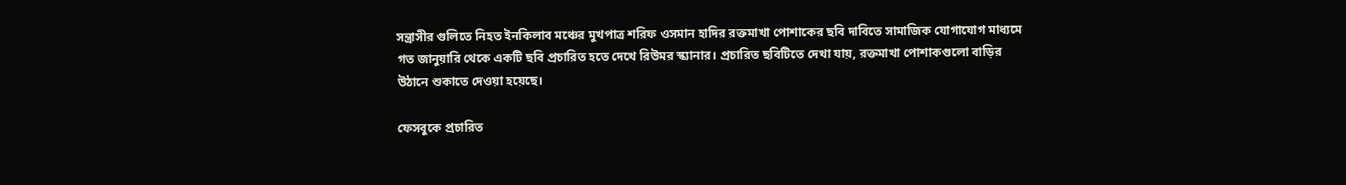সন্ত্রাসীর গুলিতে নিহত ইনকিলাব মঞ্চের মুখপাত্র শরিফ ওসমান হাদির রক্তমাখা পোশাকের ছবি দাবিতে সামাজিক যোগাযোগ মাধ্যমে গত জানুয়ারি থেকে একটি ছবি প্রচারিত হতে দেখে রিউমর স্ক্যানার। প্রচারিত ছবিটিতে দেখা যায়, রক্তমাখা পোশাকগুলো বাড়ির উঠানে শুকাতে দেওয়া হয়েছে।

ফেসবুকে প্রচারিত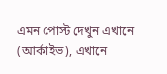এমন পোস্ট দেখুন এখানে (আর্কাইভ), এখানে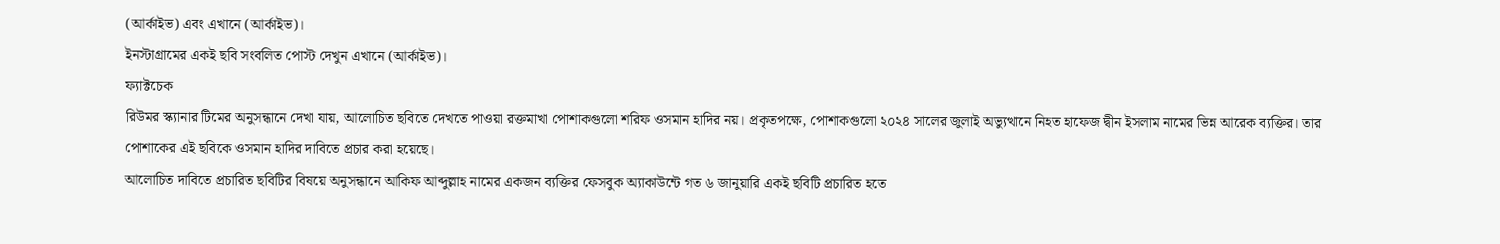(আর্কাইভ) এবং এখানে (আর্কাইভ)।
ইনস্টাগ্রামের একই ছবি সংবলিত পোস্ট দেখুন এখানে (আর্কাইভ)।
ফ্যাক্টচেক
রিউমর স্ক্যানার টিমের অনুসন্ধানে দেখা যায়, আলোচিত ছবিতে দেখতে পাওয়া রক্তমাখা পোশাকগুলো শরিফ ওসমান হাদির নয়। প্রকৃতপক্ষে, পোশাকগুলো ২০২৪ সালের জুলাই অভ্যুত্থানে নিহত হাফেজ দ্বীন ইসলাম নামের ভিন্ন আরেক ব্যক্তির। তার পোশাকের এই ছবিকে ওসমান হাদির দাবিতে প্রচার করা হয়েছে।
আলোচিত দাবিতে প্রচারিত ছবিটির বিষয়ে অনুসন্ধানে আকিফ আব্দুল্লাহ নামের একজন ব্যক্তির ফেসবুক অ্যাকাউন্টে গত ৬ জানুয়ারি একই ছবিটি প্রচারিত হতে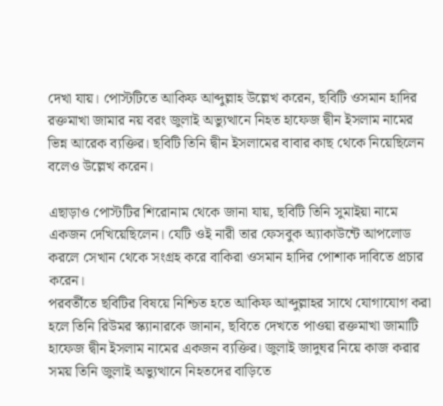দেখা যায়। পোস্টটিতে আকিফ আব্দুল্লাহ উল্লেখ করেন, ছবিটি ওসমান হাদির রক্তমাখা জামার নয় বরং জুলাই অভ্যুত্থানে নিহত হাফেজ দ্বীন ইসলাম নামের ভিন্ন আরেক ব্যক্তির। ছবিটি তিনি দ্বীন ইসলামের বাবার কাছ থেকে নিয়েছিলেন বলেও উল্লেখ করেন।

এছাড়াও পোস্টটির শিরোনাম থেকে জানা যায়, ছবিটি তিনি সুমাইয়া নামে একজন দেখিয়েছিলেন। যেটি ওই নারী তার ফেসবুক অ্যাকাউন্টে আপলোড করলে সেখান থেকে সংগ্রহ করে বাকিরা ওসমান হাদির পোশাক দাবিতে প্রচার করেন।
পরবর্তীতে ছবিটির বিষয়ে নিশ্চিত হতে আকিফ আব্দুল্লাহর সাথে যোগাযোগ করা হলে তিনি রিউমর স্ক্যানারকে জানান, ছবিতে দেখতে পাওয়া রক্তমাখা জামাটি হাফেজ দ্বীন ইসলাম নামের একজন ব্যক্তির। জুলাই জাদুঘর নিয়ে কাজ করার সময় তিনি জুলাই অভ্যুত্থানে নিহতদের বাড়িতে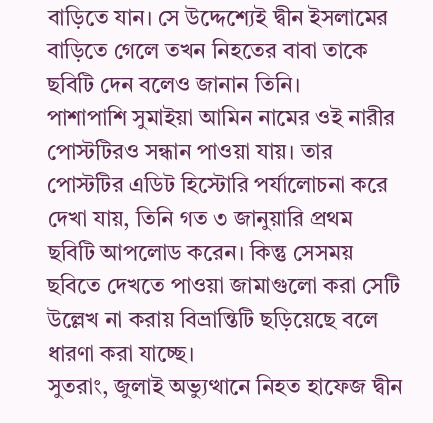বাড়িতে যান। সে উদ্দেশ্যেই দ্বীন ইসলামের বাড়িতে গেলে তখন নিহতের বাবা তাকে ছবিটি দেন বলেও জানান তিনি।
পাশাপাশি সুমাইয়া আমিন নামের ওই নারীর পোস্টটিরও সন্ধান পাওয়া যায়। তার পোস্টটির এডিট হিস্টোরি পর্যালোচনা করে দেখা যায়, তিনি গত ৩ জানুয়ারি প্রথম ছবিটি আপলোড করেন। কিন্তু সেসময় ছবিতে দেখতে পাওয়া জামাগুলো করা সেটি উল্লেখ না করায় বিভ্রান্তিটি ছড়িয়েছে বলে ধারণা করা যাচ্ছে।
সুতরাং, জুলাই অভ্যুত্থানে নিহত হাফেজ দ্বীন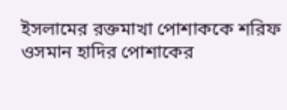ইসলামের রক্তমাখা পোশাককে শরিফ ওসমান হাদির পোশাকের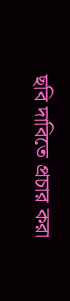ছবি দাবিতে প্রচার করা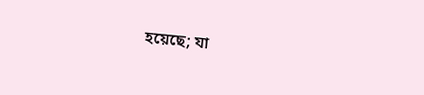হয়েছে; যা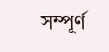সম্পূর্ণ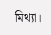মিথ্যা।